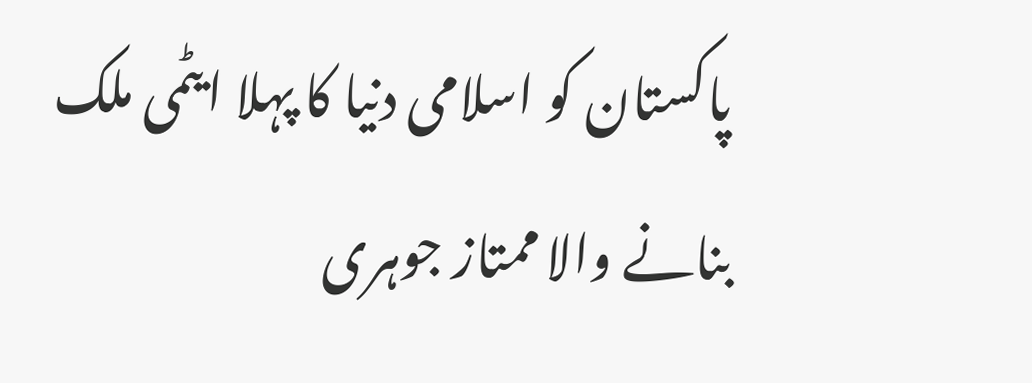پاکستان کو اسلامی دنیا کا پہلا ایٹمی ملک بنانے والا ممتاز جوہری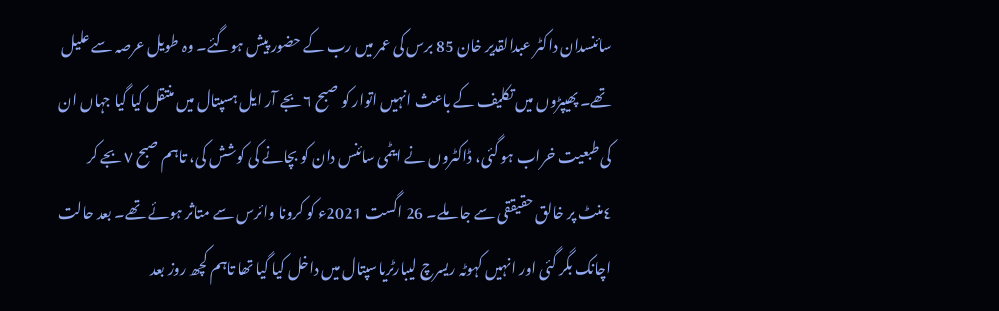سائنسدان داکٹر عبدالقدیر خان 85 برس کی عمر میں رب کے حضور پیش ہوگئے۔ وہ طویل عرصہ سے علیل تھے۔ پھیپڑوں میں تکلیف کے باعث انہیں اتوار کو صبح ٦ بجے آر ایل ہسپتال میں منتقل کیا گیا جہاں ان کی طبعیت خراب ہو گئی، ڈاکٹروں نے ایٹمی سائنس دان کو بچانے کی کوشش کی، تاہم صبح ٧ بجے کر ٤منٹ پر خالق حقیققی سے جا ملے۔ 26 اگست 2021ء کو کرونا وائرس سے متاثر ہوئے تھے۔ بعد حالت اچانک بگر گئی اور انہیں کہوٹہ ریسرچ لیبارٹریاسپتال میں داخل کیا گیا تھا تاہم کچھ روز بعد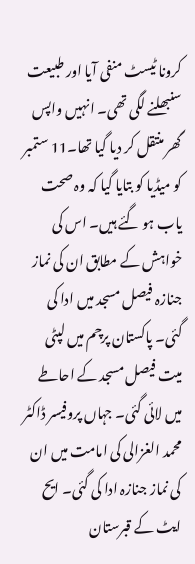کرونا ٹیسٹ منفی آیا اور طبیعت سنبھلنے لگی تھی۔ انہیں واپس گھر منتقل کر دیا گیا تھا۔11 ستمبر کو میڈیا کو بتایا گیا کہ وہ صحت یاب ہو گئے ہیں۔ اس کی خواہش کے مطابق ان کی نماز جنازہ فیصل مسجد میں ادا کی گئی۔ پاکستان پرچم میں لپٹی میت فیصل مسجد کے احاطے میں لائی گئی۔ جہاں پروفیسر ڈاکٹر محمد الغزالی کی امامت میں ان کی نماز جنازہ ادا کی گئی۔ ایح ایٹ کے قبرستان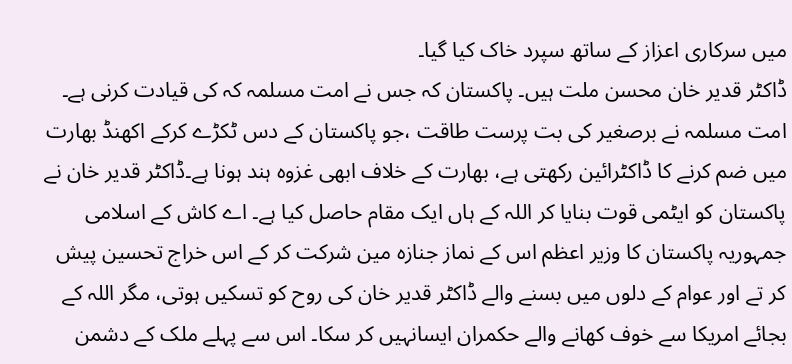میں سرکاری اعزاز کے ساتھ سپرد خاک کیا گیا۔
ڈاکٹر قدیر خان محسن ملت ہیں۔ پاکستان کہ جس نے امت مسلمہ کہ کی قیادت کرنی ہے۔ امت مسلمہ نے برصغیر کی بت پرست طاقت ،جو پاکستان کے دس ٹکڑے کرکے اکھنڈ بھارت میں ضم کرنے کا ڈاکٹرائین رکھتی ہے، بھارت کے خلاف ابھی غزوہ ہند ہونا ہے۔ڈاکٹر قدیر خان نے پاکستان کو ایٹمی قوت بنایا کر اللہ کے ہاں ایک مقام حاصل کیا ہے۔ اے کاش کے اسلامی جمہوریہ پاکستان کا وزیر اعظم اس کے نماز جنازہ مین شرکت کر کے اس خراج تحسین پیش کر تے اور عوام کے دلوں میں بسنے والے ڈاکٹر قدیر خان کی روح کو تسکیں ہوتی، مگر اللہ کے بجائے امریکا سے خوف کھانے والے حکمران ایسانہیں کر سکا۔ اس سے پہلے ملک کے دشمن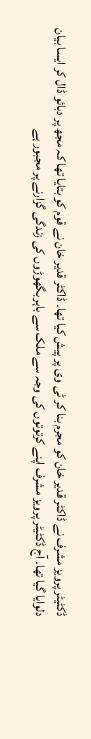ڈکٹیٹر پرویز مشرف نے ڈاکٹر قدیر خان کو مجرم بنا کر ٹی وی پر پیش کیا تھا۔ ڈاکٹر قدیر خان نے قوم کو بتایا تھا کہ مجھ پر دبائو ڈال کر ایسا بیان دلوایا گیا تھا۔ آج ڈکٹیٹر پرویز مشرف اپنے کرتوتوں کی وجہ سے ملک سے باہربگھوڑوں کی زندگی گزارنے پر مجبور ہے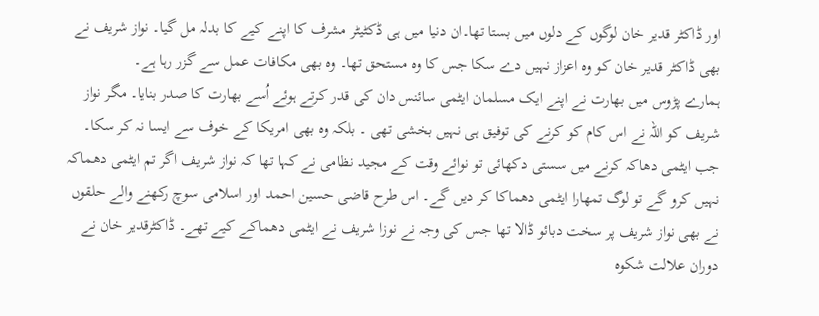اور ڈاکٹر قدیر خان لوگوں کے دلوں میں بستا تھا۔ان دنیا میں ہی ڈکٹیٹر مشرف کا اپنے کیے کا بدلہ مل گیا۔ نواز شریف نے بھی ڈاکٹر قدیر خان کو وہ اعزاز نہیں دے سکا جس کا وہ مستحق تھا۔ وہ بھی مکافات عمل سے گزر رہا ہے۔
ہمارے پڑوس میں بھارت نے اپنے ایک مسلمان ایٹمی سائنس دان کی قدر کرتے ہوئے اُسے بھارت کا صدر بنایا۔ مگر نواز شریف کو اللہ نے اس کام کو کرنے کی توفیق ہی نہیں بخشی تھی ۔ بلکہ وہ بھی امریکا کے خوف سے ایسا نہ کر سکا۔ جب ایٹمی دھاکہ کرنے میں سستی دکھائی تو نوائے وقت کے مجید نظامی نے کہا تھا کہ نواز شریف اگر تم ایٹمی دھماکہ نہیں کرو گے تو لوگ تمھارا ایٹمی دھماکا کر دیں گے۔ اس طرح قاضی حسین احمد اور اسلامی سوچ رکھنے والے حلقوں نے بھی نواز شریف پر سخت دبائو ڈالا تھا جس کی وجہ نے نوزا شریف نے ایٹمی دھماکے کیے تھے۔ ڈاکٹرقدیر خان نے دوران علالت شکوہ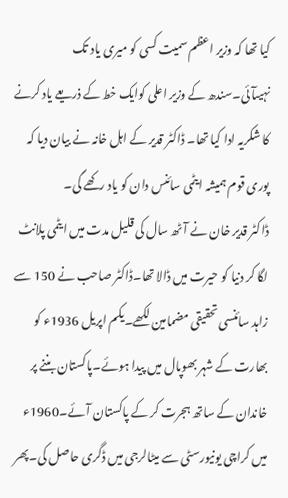کیا تھا کہ وزیر اعظم سمیت کسی کو میری یاد تک نہیںآئی۔سندھ کے وزیر اعلی کوایک خط کے ذریعے یاد کرنے کا شکریہ ادا کیا تھا۔ ڈاکٹر قدیر کے اہل خانہ نے بیان دیا کہ پوری قوم ہمیشہ ایٹمی سائنس دان کو یاد رکھے گی۔
ڈاکٹر قدیر خان نے آٹھ سال کی قلیل مدت میں ایٹمی پلانٹ لگا کر دنیا کو حیرت میں ڈالا تھا۔ڈاکٹر صاحب نے 150 سے زاہد سائنسی تحقیقی مضمامین لکھے۔یکم اپریل 1936ء کو بھارت کے شہر بھوپال میں پیدا ہوئے۔پاکستان بننے پر خاندان کے ساتھ ہجرت کر کے پاکستان آئے۔1960ء میں کراچی یونیورسٹی سے میٹالرجی میں ڈگری حاصل کی۔پھر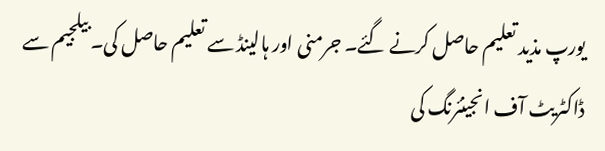یورپ مذید تعلیم حاصل کرنے گئے۔ جرمنی اور ہالینڈ سے تعلیم حاصل کی۔ بیلجیم سے ڈاکٹریٹ آف انجینئرنگ کی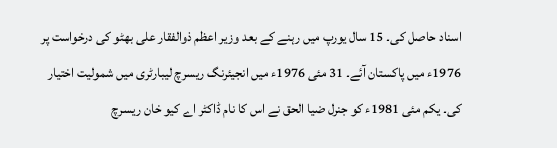اسناد حاصل کی۔ 15 سال یورپ میں رہنے کے بعد وزیر اعظم ذوالفقار علی بھٹو کی درخواست پر 1976ء میں پاکستان آئے۔ 31 مئی 1976ء میں انجیئرنگ ریسرچ لیبارٹری میں شمولیت اختیار کی۔ یکم مئی 1981ء کو جنرل ضیا الحق نے اس کا نام ڈاکٹر اے کیو خان ریسرچ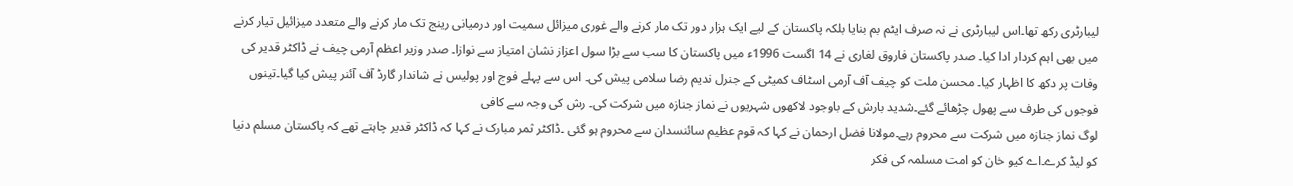لیبارٹری رکھ تھا۔اس لیبارٹری نے نہ صرف ایٹم بم بنایا بلکہ پاکستان کے لیے ایک ہزار دور تک مار کرنے والے غوری میزائل سمیت اور درمیانی رینج تک مار کرنے والے متعدد میزائیل تیار کرنے میں بھی اہم کردار ادا کیا۔ صدر پاکستان فاروق لغاری نے 14 اگست 1996ء میں پاکستان کا سب سے بڑا سول اعزاز نشان امتیاز سے نوازا۔ صدر وزیر اعظم آرمی چیف نے ڈاکٹر قدیر کی وفات پر دکھ کا اظہار کیا۔ محسن ملت کو چیف آف آرمی اسٹاف کمیٹی کے جنرل ندیم رضا سلامی پیش کی۔ اس سے پہلے فوج اور پولیس نے شاندار گارڈ آف آئنر پیش کیا گیا۔تینوں فوجوں کی طرف سے پھول چڑھائے گئے۔شدید بارش کے باوجود لاکھوں شہریوں نے نماز جنازہ میں شرکت کی۔ رش کی وجہ سے کافی
لوگ نماز جنازہ میں شرکت سے محروم رہے۔مولانا فضل ارحمان نے کہا کہ قوم عظیم سائنسدان سے محروم ہو گئی ۔ڈاکٹر ثمر مبارک نے کہا کہ ڈاکٹر قدیر چاہتے تھے کہ پاکستان مسلم دنیا کو لیڈ کرے۔اے کیو خان کو امت مسلمہ کی فکر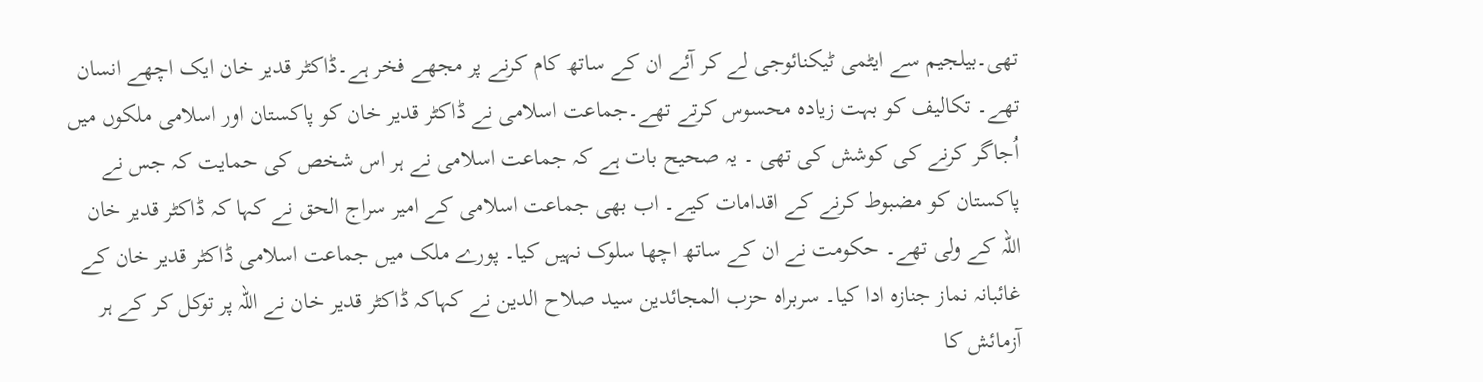تھی۔بیلجیم سے ایٹمی ٹیکنائوجی لے کر آئے ان کے ساتھ کام کرنے پر مجھے فخر ہے۔ڈاکٹر قدیر خان ایک اچھے انسان تھے۔ تکالیف کو بہت زیادہ محسوس کرتے تھے۔جماعت اسلامی نے ڈاکٹر قدیر خان کو پاکستان اور اسلامی ملکوں میں اُجاگر کرنے کی کوشش کی تھی ۔ یہ صحیح بات ہے کہ جماعت اسلامی نے ہر اس شخص کی حمایت کہ جس نے پاکستان کو مضبوط کرنے کے اقدامات کیے۔ اب بھی جماعت اسلامی کے امیر سراج الحق نے کہا کہ ڈاکٹر قدیر خان اللہ کے ولی تھے۔ حکومت نے ان کے ساتھ اچھا سلوک نہیں کیا۔ پورے ملک میں جماعت اسلامی ڈاکٹر قدیر خان کے غائبانہ نماز جنازہ ادا کیا۔ سربراہ حزب المجائدین سید صلاح الدین نے کہاکہ ڈاکٹر قدیر خان نے اللہ پر توکل کر کے ہر آزمائش کا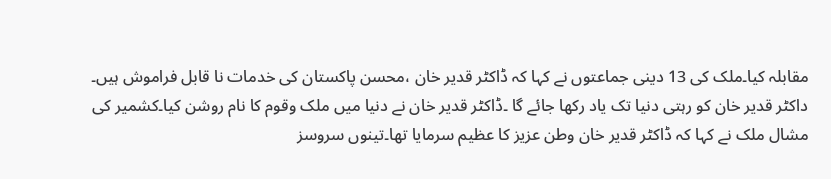مقابلہ کیا۔ملک کی 13 دینی جماعتوں نے کہا کہ ڈاکٹر قدیر خان ،محسن پاکستان کی خدمات نا قابل فراموش ہیں۔
داکٹر قدیر خان کو رہتی دنیا تک یاد رکھا جائے گا ۔ڈاکٹر قدیر خان نے دنیا میں ملک وقوم کا نام روشن کیا۔کشمیر کی مشال ملک نے کہا کہ ڈاکٹر قدیر خان وطن عزیز کا عظیم سرمایا تھا۔تینوں سروسز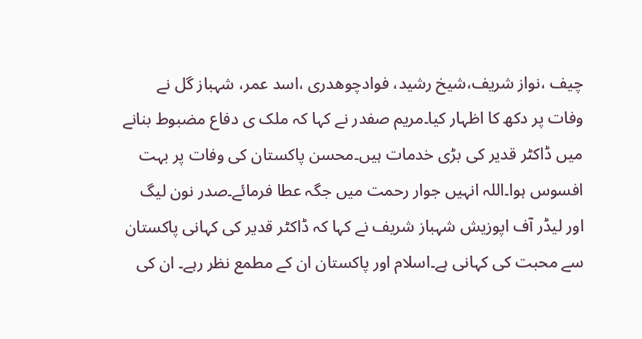چیف ،نواز شریف،شیخ رشید، فوادچوھدری ،اسد عمر، شہباز گل نے وفات پر دکھ کا اظہار کیا۔مریم صفدر نے کہا کہ ملک ی دفاع مضبوط بنانے میں ڈاکٹر قدیر کی بڑی خدمات ہیں۔محسن پاکستان کی وفات پر بہت افسوس ہوا۔اللہ انہیں جوار رحمت میں جگہ عطا فرمائے۔صدر نون لیگ اور لیڈر آف اپوزیش شہباز شریف نے کہا کہ ڈاکٹر قدیر کی کہانی پاکستان سے محبت کی کہانی ہے۔اسلام اور پاکستان ان کے مطمع نظر رہے۔ ان کی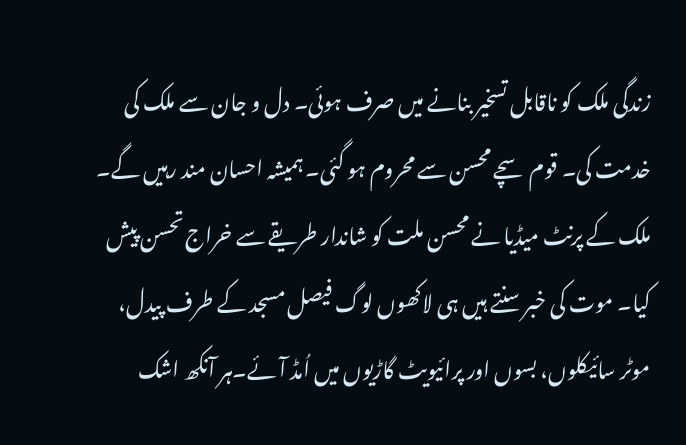زندگی ملک کو ناقابل تسخیر بنانے میں صرف ہوئی۔ دل و جان سے ملک کی خدمت کی۔ قوم سچے محسن سے محروم ہو گئی۔ ہمیشہ احسان مند رہیں گے۔ ملک کے پرنٹ میڈیا نے محسن ملت کو شاندار طریقے سے خراج تحسن پیش کیا۔ موت کی خبر سنتے ہیں ہی لاکھوں لوگ فیصل مسجد کے طرف پیدل، موٹر سائیکلوں، بسوں اور پرائیویٹ گاڑیوں میں اُمڈ آئے۔ہر آنکھ اشک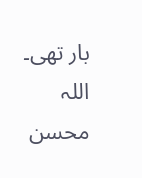بار تھی۔ اللہ محسن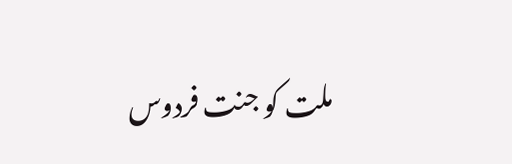ملت کو جنت فردوس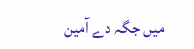میں جگہ دے آمین